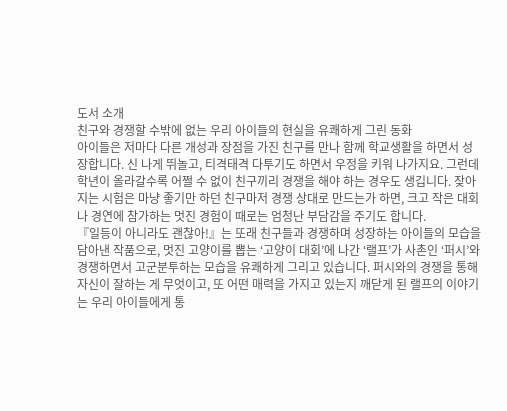도서 소개
친구와 경쟁할 수밖에 없는 우리 아이들의 현실을 유쾌하게 그린 동화
아이들은 저마다 다른 개성과 장점을 가진 친구를 만나 함께 학교생활을 하면서 성장합니다. 신 나게 뛰놀고, 티격태격 다투기도 하면서 우정을 키워 나가지요. 그런데 학년이 올라갈수록 어쩔 수 없이 친구끼리 경쟁을 해야 하는 경우도 생깁니다. 잦아지는 시험은 마냥 좋기만 하던 친구마저 경쟁 상대로 만드는가 하면, 크고 작은 대회나 경연에 참가하는 멋진 경험이 때로는 엄청난 부담감을 주기도 합니다.
『일등이 아니라도 괜찮아!』는 또래 친구들과 경쟁하며 성장하는 아이들의 모습을 담아낸 작품으로, 멋진 고양이를 뽑는 ‘고양이 대회’에 나간 ‘랠프’가 사촌인 ‘퍼시’와 경쟁하면서 고군분투하는 모습을 유쾌하게 그리고 있습니다. 퍼시와의 경쟁을 통해 자신이 잘하는 게 무엇이고, 또 어떤 매력을 가지고 있는지 깨닫게 된 랠프의 이야기는 우리 아이들에게 통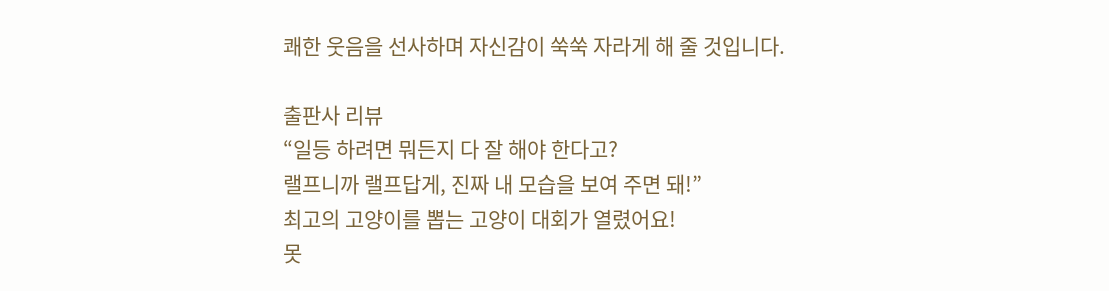쾌한 웃음을 선사하며 자신감이 쑥쑥 자라게 해 줄 것입니다.

출판사 리뷰
“일등 하려면 뭐든지 다 잘 해야 한다고?
랠프니까 랠프답게, 진짜 내 모습을 보여 주면 돼!”
최고의 고양이를 뽑는 고양이 대회가 열렸어요!
못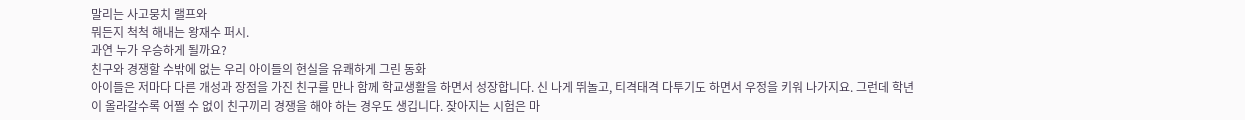말리는 사고뭉치 랠프와
뭐든지 척척 해내는 왕재수 퍼시.
과연 누가 우승하게 될까요?
친구와 경쟁할 수밖에 없는 우리 아이들의 현실을 유쾌하게 그린 동화
아이들은 저마다 다른 개성과 장점을 가진 친구를 만나 함께 학교생활을 하면서 성장합니다. 신 나게 뛰놀고, 티격태격 다투기도 하면서 우정을 키워 나가지요. 그런데 학년이 올라갈수록 어쩔 수 없이 친구끼리 경쟁을 해야 하는 경우도 생깁니다. 잦아지는 시험은 마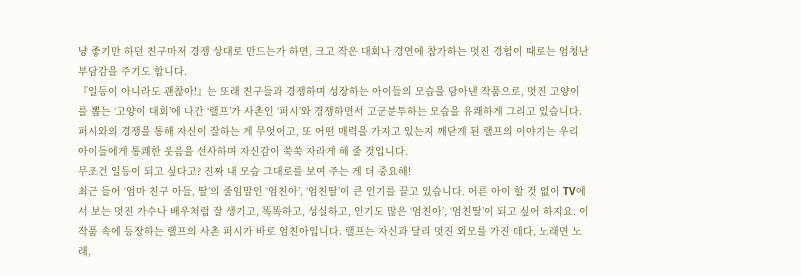냥 좋기만 하던 친구마저 경쟁 상대로 만드는가 하면, 크고 작은 대회나 경연에 참가하는 멋진 경험이 때로는 엄청난 부담감을 주기도 합니다.
『일등이 아니라도 괜찮아!』는 또래 친구들과 경쟁하며 성장하는 아이들의 모습을 담아낸 작품으로, 멋진 고양이를 뽑는 ‘고양이 대회’에 나간 ‘랠프’가 사촌인 ‘퍼시’와 경쟁하면서 고군분투하는 모습을 유쾌하게 그리고 있습니다. 퍼시와의 경쟁을 통해 자신이 잘하는 게 무엇이고, 또 어떤 매력을 가지고 있는지 깨닫게 된 랠프의 이야기는 우리 아이들에게 통쾌한 웃음을 선사하며 자신감이 쑥쑥 자라게 해 줄 것입니다.
무조건 일등이 되고 싶다고? 진짜 내 모습 그대로를 보여 주는 게 더 중요해!
최근 들어 ‘엄마 친구 아들, 딸’의 줄임말인 ‘엄친아’, ‘엄친딸’이 큰 인기를 끌고 있습니다. 어른 아이 할 것 없이 TV에서 보는 멋진 가수나 배우처럼 잘 생기고, 똑똑하고, 성실하고, 인기도 많은 ‘엄친아’, ‘엄친딸’이 되고 싶어 하지요. 이 작품 속에 등장하는 랠프의 사촌 퍼시가 바로 엄친아입니다. 랠프는 자신과 달리 멋진 외모를 가진 데다, 노래면 노래,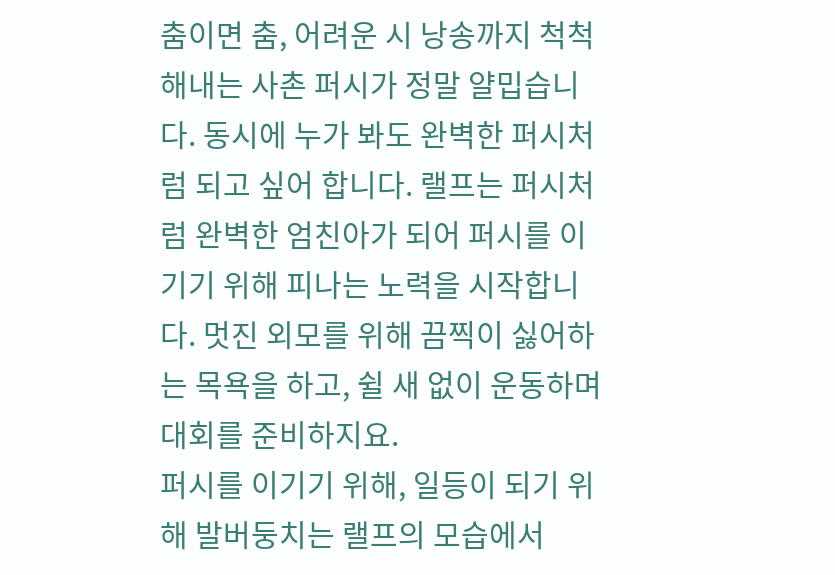춤이면 춤, 어려운 시 낭송까지 척척 해내는 사촌 퍼시가 정말 얄밉습니다. 동시에 누가 봐도 완벽한 퍼시처럼 되고 싶어 합니다. 랠프는 퍼시처럼 완벽한 엄친아가 되어 퍼시를 이기기 위해 피나는 노력을 시작합니다. 멋진 외모를 위해 끔찍이 싫어하는 목욕을 하고, 쉴 새 없이 운동하며 대회를 준비하지요.
퍼시를 이기기 위해, 일등이 되기 위해 발버둥치는 랠프의 모습에서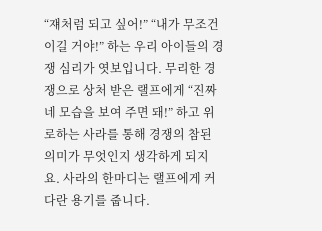“쟤처럼 되고 싶어!” “내가 무조건 이길 거야!” 하는 우리 아이들의 경쟁 심리가 엿보입니다. 무리한 경쟁으로 상처 받은 랠프에게 “진짜 네 모습을 보여 주면 돼!” 하고 위로하는 사라를 통해 경쟁의 참된 의미가 무엇인지 생각하게 되지요. 사라의 한마디는 랠프에게 커다란 용기를 줍니다.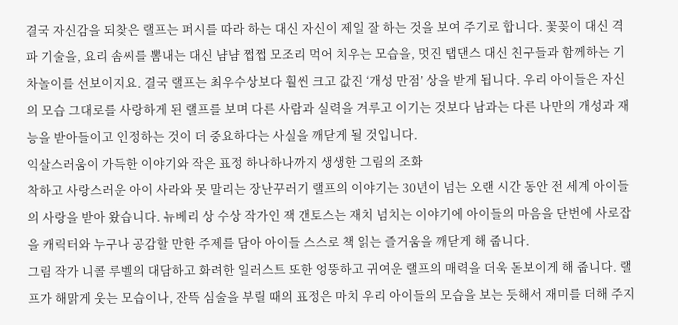결국 자신감을 되찾은 랠프는 퍼시를 따라 하는 대신 자신이 제일 잘 하는 것을 보여 주기로 합니다. 꽃꽂이 대신 격파 기술을, 요리 솜씨를 뽐내는 대신 냠냠 쩝쩝 모조리 먹어 치우는 모습을, 멋진 탭댄스 대신 친구들과 함께하는 기차놀이를 선보이지요. 결국 랠프는 최우수상보다 훨씬 크고 값진 ‘개성 만점’ 상을 받게 됩니다. 우리 아이들은 자신의 모습 그대로를 사랑하게 된 랠프를 보며 다른 사람과 실력을 겨루고 이기는 것보다 남과는 다른 나만의 개성과 재능을 받아들이고 인정하는 것이 더 중요하다는 사실을 깨닫게 될 것입니다.
익살스러움이 가득한 이야기와 작은 표정 하나하나까지 생생한 그림의 조화
착하고 사랑스러운 아이 사라와 못 말리는 장난꾸러기 랠프의 이야기는 30년이 넘는 오랜 시간 동안 전 세계 아이들의 사랑을 받아 왔습니다. 뉴베리 상 수상 작가인 잭 갠토스는 재치 넘치는 이야기에 아이들의 마음을 단번에 사로잡을 캐릭터와 누구나 공감할 만한 주제를 담아 아이들 스스로 책 읽는 즐거움을 깨닫게 해 줍니다.
그림 작가 니콜 루벨의 대담하고 화려한 일러스트 또한 엉뚱하고 귀여운 랠프의 매력을 더욱 돋보이게 해 줍니다. 랠프가 해맑게 웃는 모습이나, 잔뜩 심술을 부릴 때의 표정은 마치 우리 아이들의 모습을 보는 듯해서 재미를 더해 주지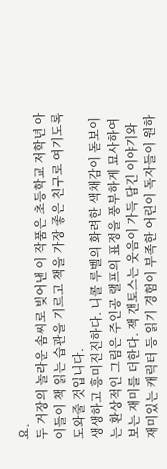요.
두 거장의 놀라운 솜씨로 빚어낸 이 작품은 초등학교 저학년 아이들이 책 읽는 습관을 기르고 책을 가장 좋은 친구로 여기도록 도와줄 것입니다.
생생하고 흥미진진하다. 니콜 루벨의 화려한 색채감이 돋보이는 환상적인 그림은 주인공 랠프의 표정을 풍부하게 묘사하여 보는 재미를 더한다. 잭 갠토스는 웃음이 가득 담긴 이야기와 재미있는 캐릭터 등 읽기 경험이 부족한 어린이 독자들이 원하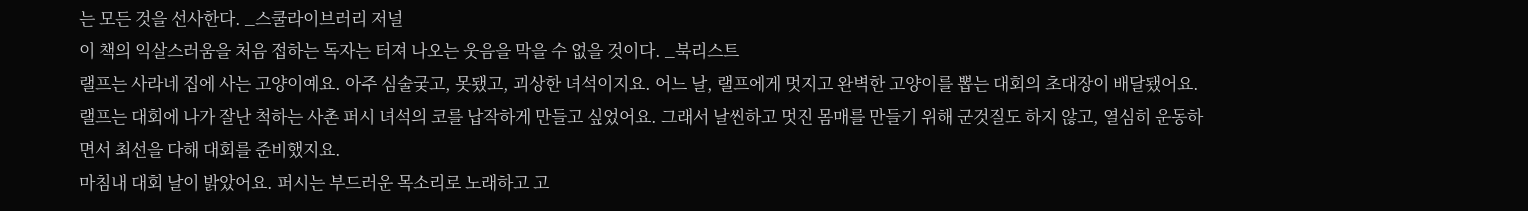는 모든 것을 선사한다. _스쿨라이브러리 저널
이 책의 익살스러움을 처음 접하는 독자는 터져 나오는 웃음을 막을 수 없을 것이다. _북리스트
랠프는 사라네 집에 사는 고양이예요. 아주 심술궂고, 못됐고, 괴상한 녀석이지요. 어느 날, 랠프에게 멋지고 완벽한 고양이를 뽑는 대회의 초대장이 배달됐어요. 랠프는 대회에 나가 잘난 척하는 사촌 퍼시 녀석의 코를 납작하게 만들고 싶었어요. 그래서 날씬하고 멋진 몸매를 만들기 위해 군것질도 하지 않고, 열심히 운동하면서 최선을 다해 대회를 준비했지요.
마침내 대회 날이 밝았어요. 퍼시는 부드러운 목소리로 노래하고 고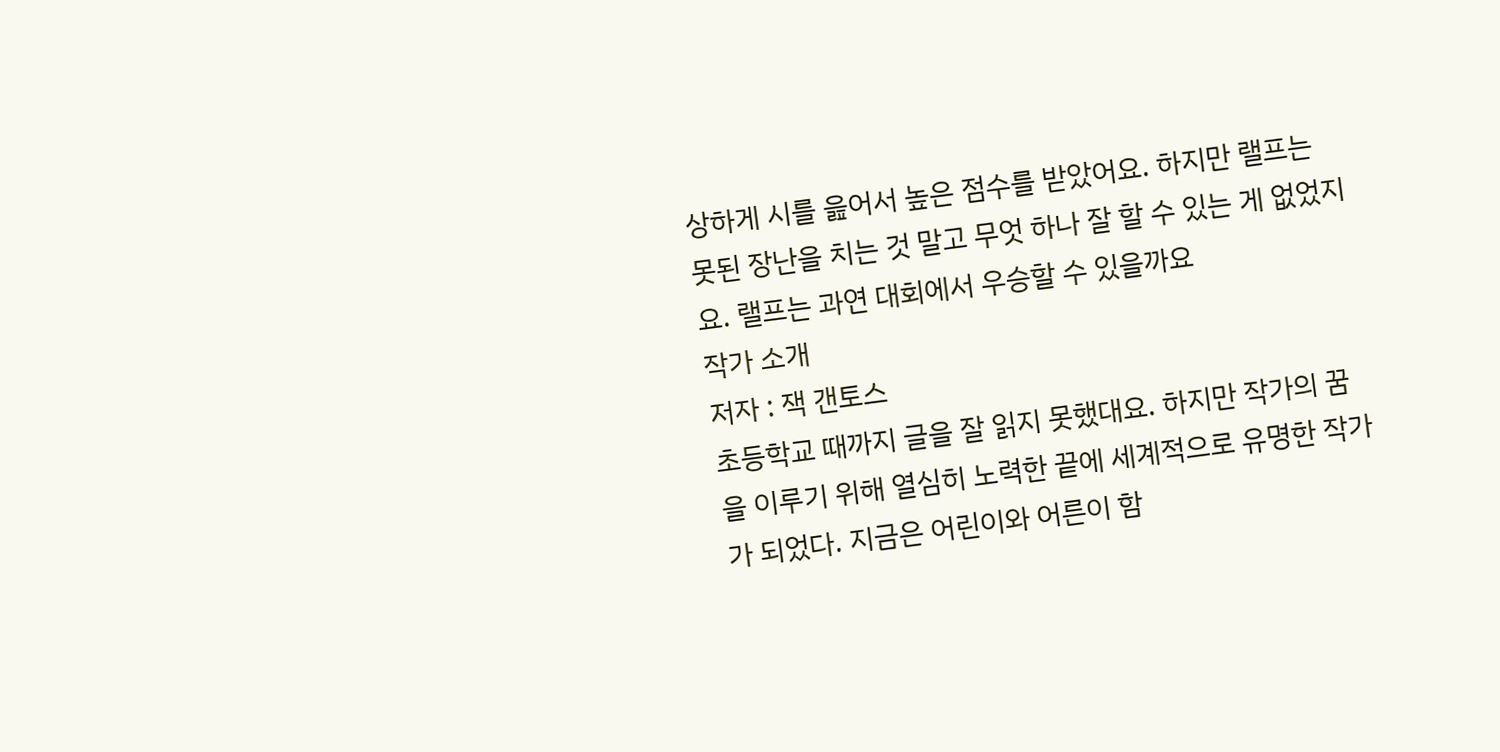상하게 시를 읊어서 높은 점수를 받았어요. 하지만 랠프는 못된 장난을 치는 것 말고 무엇 하나 잘 할 수 있는 게 없었지요. 랠프는 과연 대회에서 우승할 수 있을까요
작가 소개
저자 : 잭 갠토스
초등학교 때까지 글을 잘 읽지 못했대요. 하지만 작가의 꿈을 이루기 위해 열심히 노력한 끝에 세계적으로 유명한 작가가 되었다. 지금은 어린이와 어른이 함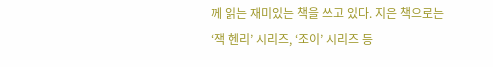께 읽는 재미있는 책을 쓰고 있다. 지은 책으로는 ‘잭 헨리’ 시리즈, ‘조이’ 시리즈 등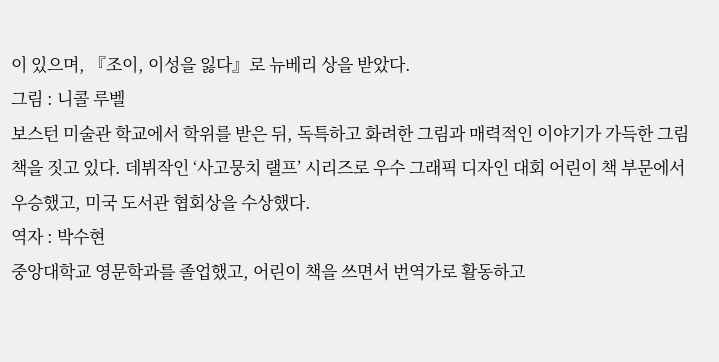이 있으며, 『조이, 이성을 잃다』로 뉴베리 상을 받았다.
그림 : 니콜 루벨
보스턴 미술관 학교에서 학위를 받은 뒤, 독특하고 화려한 그림과 매력적인 이야기가 가득한 그림책을 짓고 있다. 데뷔작인 ‘사고뭉치 랠프’ 시리즈로 우수 그래픽 디자인 대회 어린이 책 부문에서 우승했고, 미국 도서관 협회상을 수상했다.
역자 : 박수현
중앙대학교 영문학과를 졸업했고, 어린이 책을 쓰면서 번역가로 활동하고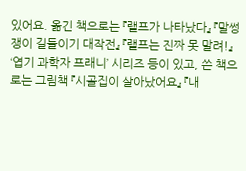있어요. 옮긴 책으로는 『랠프가 나타났다』 『말썽쟁이 길들이기 대작전』 『랠프는 진짜 못 말려!』 ‘엽기 과학자 프래니’ 시리즈 등이 있고, 쓴 책으로는 그림책 『시골집이 살아났어요』 『내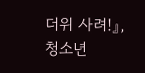더위 사려!』, 청소년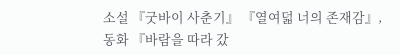소설 『굿바이 사춘기』 『열여덟 너의 존재감』, 동화 『바람을 따라 갔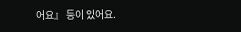어요』 등이 있어요.